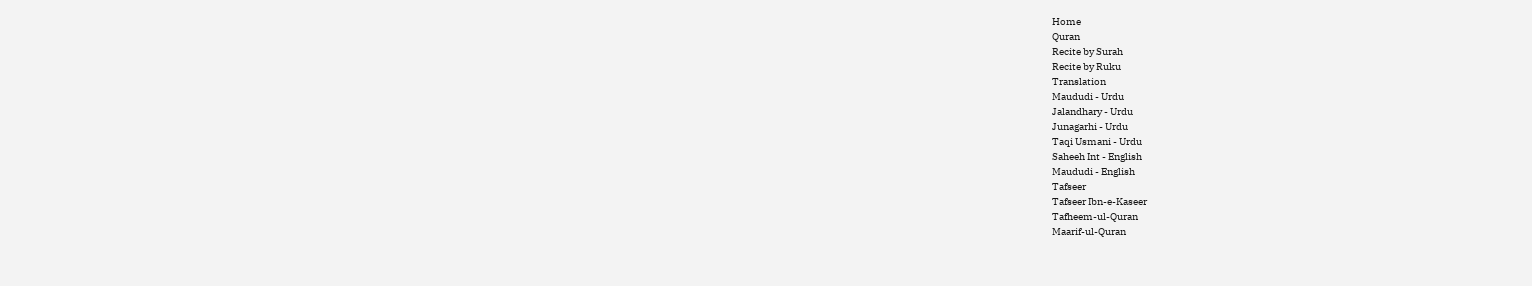Home
Quran
Recite by Surah
Recite by Ruku
Translation
Maududi - Urdu
Jalandhary - Urdu
Junagarhi - Urdu
Taqi Usmani - Urdu
Saheeh Int - English
Maududi - English
Tafseer
Tafseer Ibn-e-Kaseer
Tafheem-ul-Quran
Maarif-ul-Quran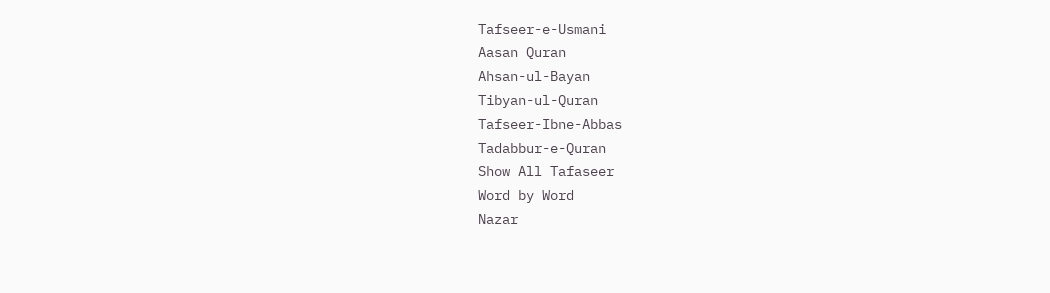Tafseer-e-Usmani
Aasan Quran
Ahsan-ul-Bayan
Tibyan-ul-Quran
Tafseer-Ibne-Abbas
Tadabbur-e-Quran
Show All Tafaseer
Word by Word
Nazar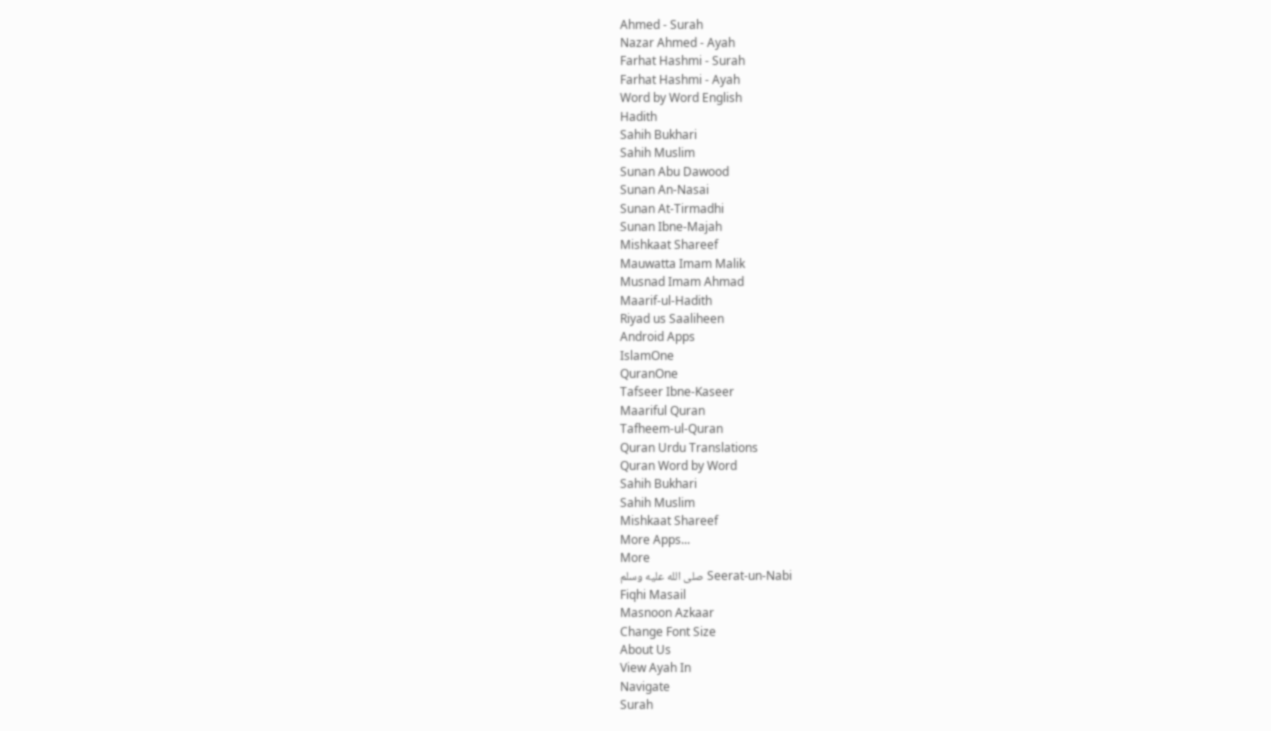Ahmed - Surah
Nazar Ahmed - Ayah
Farhat Hashmi - Surah
Farhat Hashmi - Ayah
Word by Word English
Hadith
Sahih Bukhari
Sahih Muslim
Sunan Abu Dawood
Sunan An-Nasai
Sunan At-Tirmadhi
Sunan Ibne-Majah
Mishkaat Shareef
Mauwatta Imam Malik
Musnad Imam Ahmad
Maarif-ul-Hadith
Riyad us Saaliheen
Android Apps
IslamOne
QuranOne
Tafseer Ibne-Kaseer
Maariful Quran
Tafheem-ul-Quran
Quran Urdu Translations
Quran Word by Word
Sahih Bukhari
Sahih Muslim
Mishkaat Shareef
More Apps...
More
Seerat-un-Nabi صلى الله عليه وسلم
Fiqhi Masail
Masnoon Azkaar
Change Font Size
About Us
View Ayah In
Navigate
Surah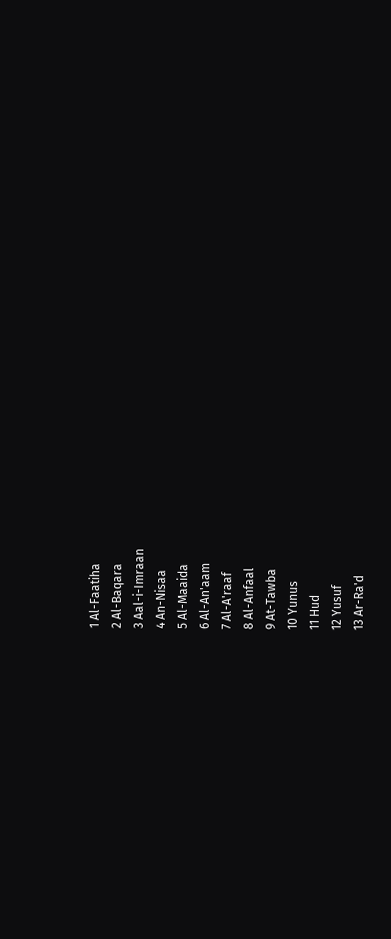1 Al-Faatiha
2 Al-Baqara
3 Aal-i-Imraan
4 An-Nisaa
5 Al-Maaida
6 Al-An'aam
7 Al-A'raaf
8 Al-Anfaal
9 At-Tawba
10 Yunus
11 Hud
12 Yusuf
13 Ar-Ra'd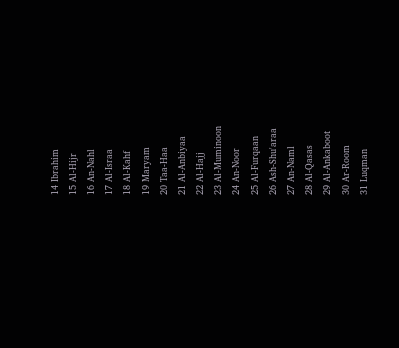14 Ibrahim
15 Al-Hijr
16 An-Nahl
17 Al-Israa
18 Al-Kahf
19 Maryam
20 Taa-Haa
21 Al-Anbiyaa
22 Al-Hajj
23 Al-Muminoon
24 An-Noor
25 Al-Furqaan
26 Ash-Shu'araa
27 An-Naml
28 Al-Qasas
29 Al-Ankaboot
30 Ar-Room
31 Luqman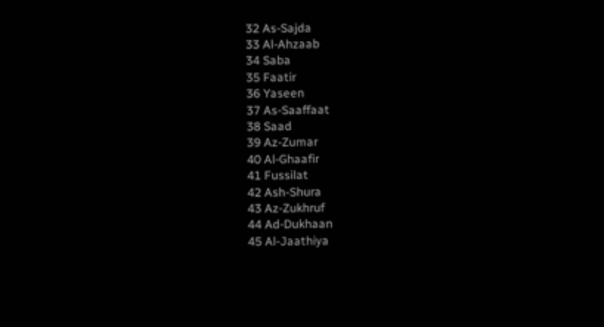32 As-Sajda
33 Al-Ahzaab
34 Saba
35 Faatir
36 Yaseen
37 As-Saaffaat
38 Saad
39 Az-Zumar
40 Al-Ghaafir
41 Fussilat
42 Ash-Shura
43 Az-Zukhruf
44 Ad-Dukhaan
45 Al-Jaathiya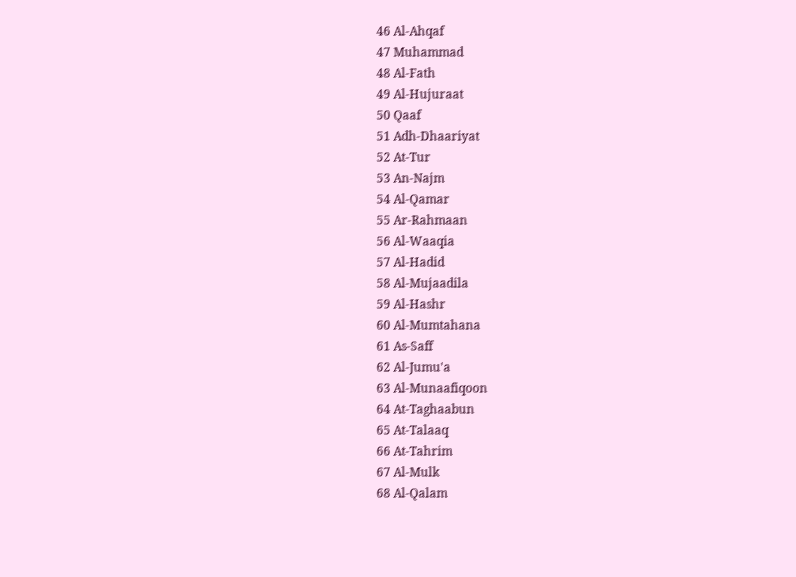46 Al-Ahqaf
47 Muhammad
48 Al-Fath
49 Al-Hujuraat
50 Qaaf
51 Adh-Dhaariyat
52 At-Tur
53 An-Najm
54 Al-Qamar
55 Ar-Rahmaan
56 Al-Waaqia
57 Al-Hadid
58 Al-Mujaadila
59 Al-Hashr
60 Al-Mumtahana
61 As-Saff
62 Al-Jumu'a
63 Al-Munaafiqoon
64 At-Taghaabun
65 At-Talaaq
66 At-Tahrim
67 Al-Mulk
68 Al-Qalam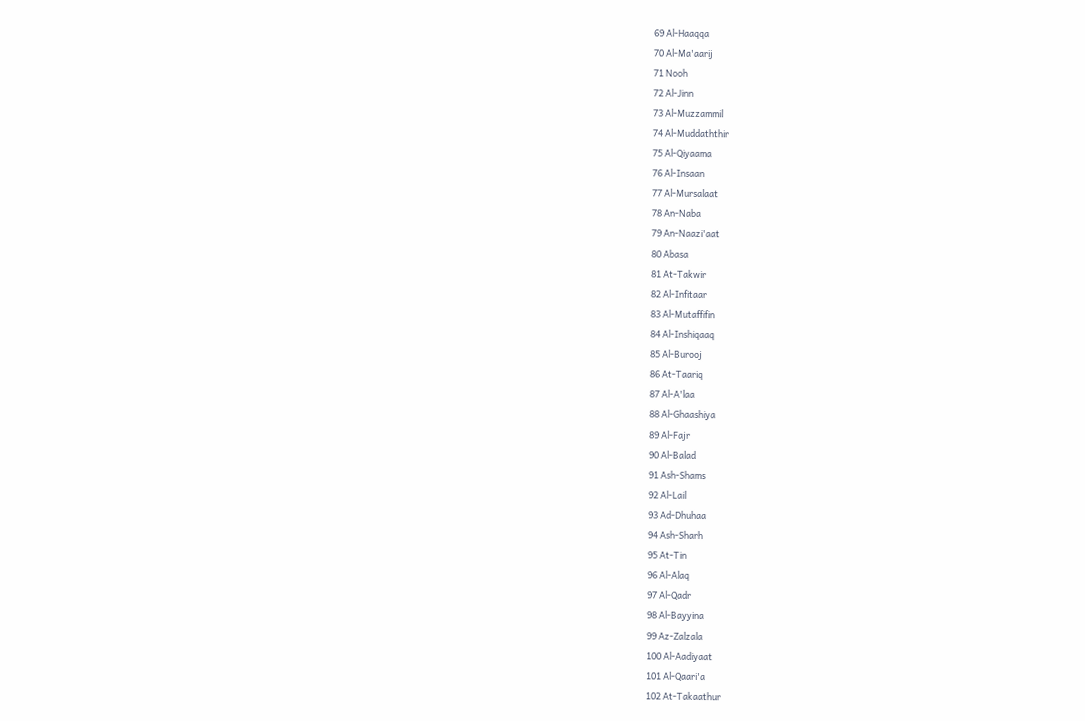69 Al-Haaqqa
70 Al-Ma'aarij
71 Nooh
72 Al-Jinn
73 Al-Muzzammil
74 Al-Muddaththir
75 Al-Qiyaama
76 Al-Insaan
77 Al-Mursalaat
78 An-Naba
79 An-Naazi'aat
80 Abasa
81 At-Takwir
82 Al-Infitaar
83 Al-Mutaffifin
84 Al-Inshiqaaq
85 Al-Burooj
86 At-Taariq
87 Al-A'laa
88 Al-Ghaashiya
89 Al-Fajr
90 Al-Balad
91 Ash-Shams
92 Al-Lail
93 Ad-Dhuhaa
94 Ash-Sharh
95 At-Tin
96 Al-Alaq
97 Al-Qadr
98 Al-Bayyina
99 Az-Zalzala
100 Al-Aadiyaat
101 Al-Qaari'a
102 At-Takaathur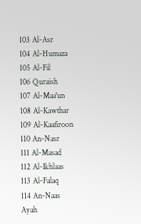103 Al-Asr
104 Al-Humaza
105 Al-Fil
106 Quraish
107 Al-Maa'un
108 Al-Kawthar
109 Al-Kaafiroon
110 An-Nasr
111 Al-Masad
112 Al-Ikhlaas
113 Al-Falaq
114 An-Naas
Ayah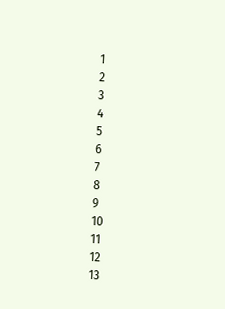1
2
3
4
5
6
7
8
9
10
11
12
13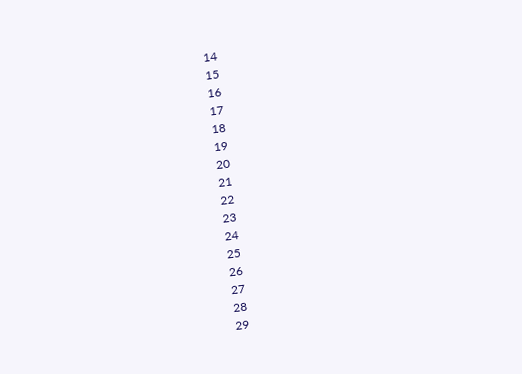14
15
16
17
18
19
20
21
22
23
24
25
26
27
28
29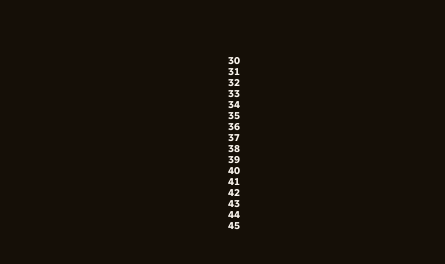30
31
32
33
34
35
36
37
38
39
40
41
42
43
44
45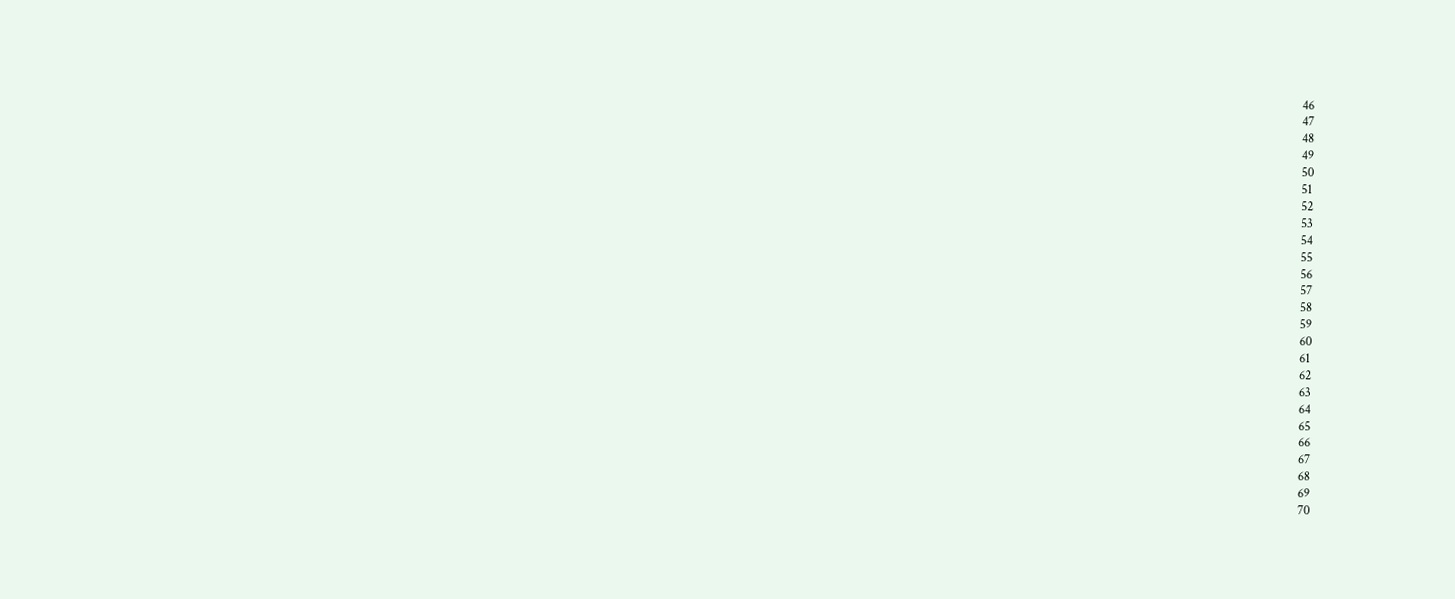46
47
48
49
50
51
52
53
54
55
56
57
58
59
60
61
62
63
64
65
66
67
68
69
70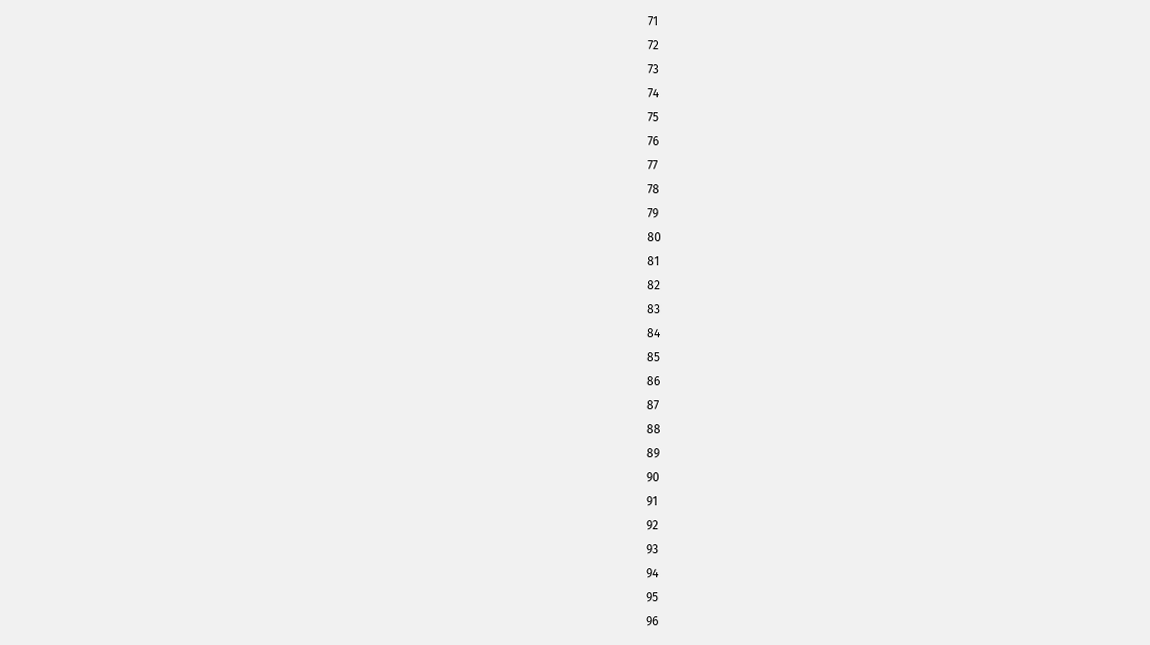71
72
73
74
75
76
77
78
79
80
81
82
83
84
85
86
87
88
89
90
91
92
93
94
95
96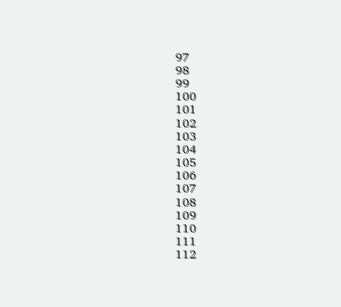97
98
99
100
101
102
103
104
105
106
107
108
109
110
111
112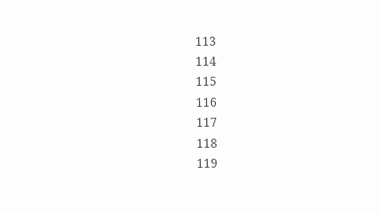113
114
115
116
117
118
119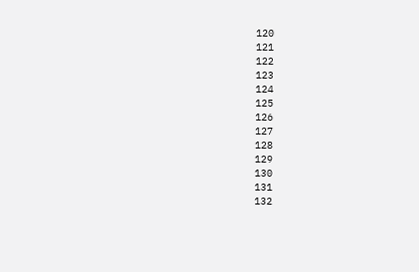120
121
122
123
124
125
126
127
128
129
130
131
132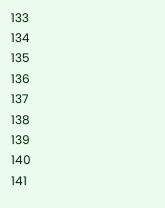133
134
135
136
137
138
139
140
141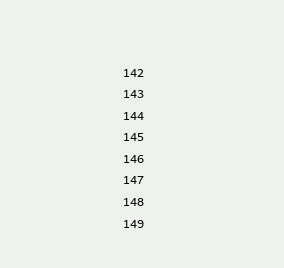142
143
144
145
146
147
148
149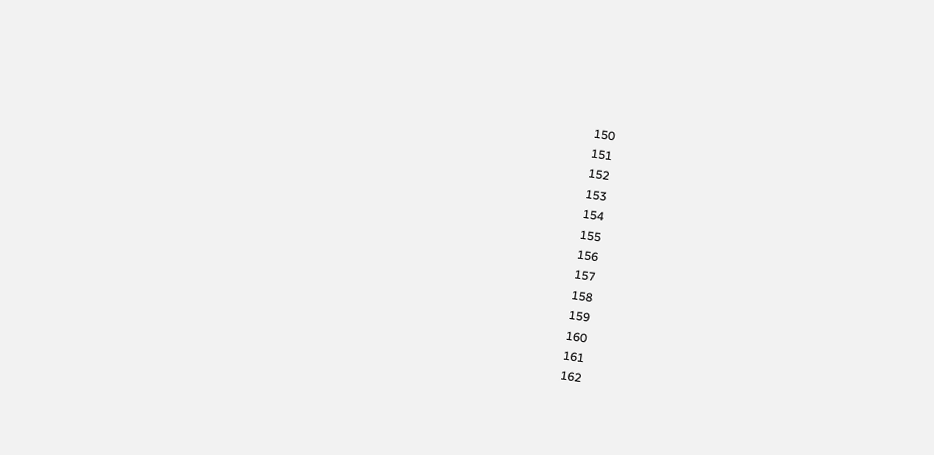150
151
152
153
154
155
156
157
158
159
160
161
162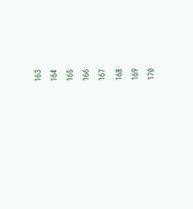163
164
165
166
167
168
169
170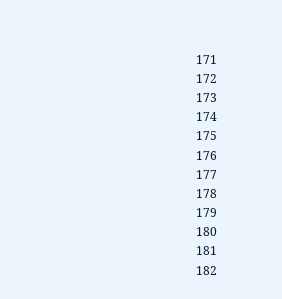171
172
173
174
175
176
177
178
179
180
181
182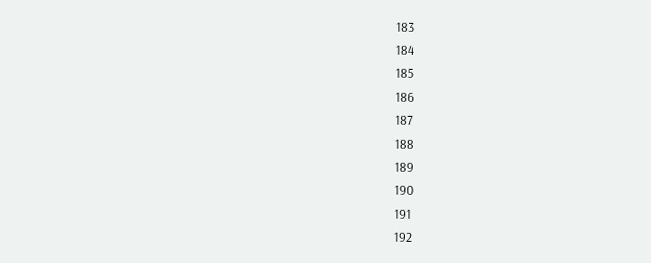183
184
185
186
187
188
189
190
191
192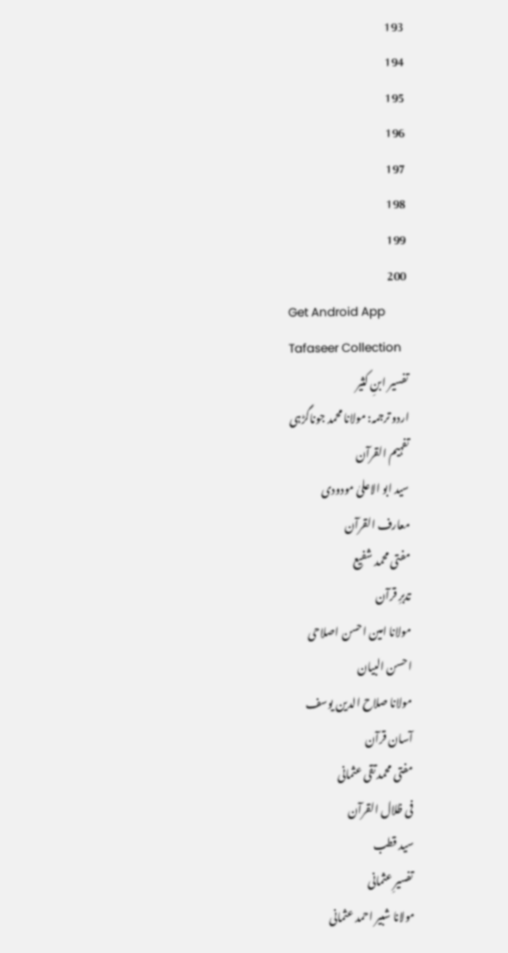193
194
195
196
197
198
199
200
Get Android App
Tafaseer Collection
تفسیر ابنِ کثیر
اردو ترجمہ: مولانا محمد جوناگڑہی
تفہیم القرآن
سید ابو الاعلیٰ مودودی
معارف القرآن
مفتی محمد شفیع
تدبرِ قرآن
مولانا امین احسن اصلاحی
احسن البیان
مولانا صلاح الدین یوسف
آسان قرآن
مفتی محمد تقی عثمانی
فی ظلال القرآن
سید قطب
تفسیرِ عثمانی
مولانا شبیر احمد عثمانی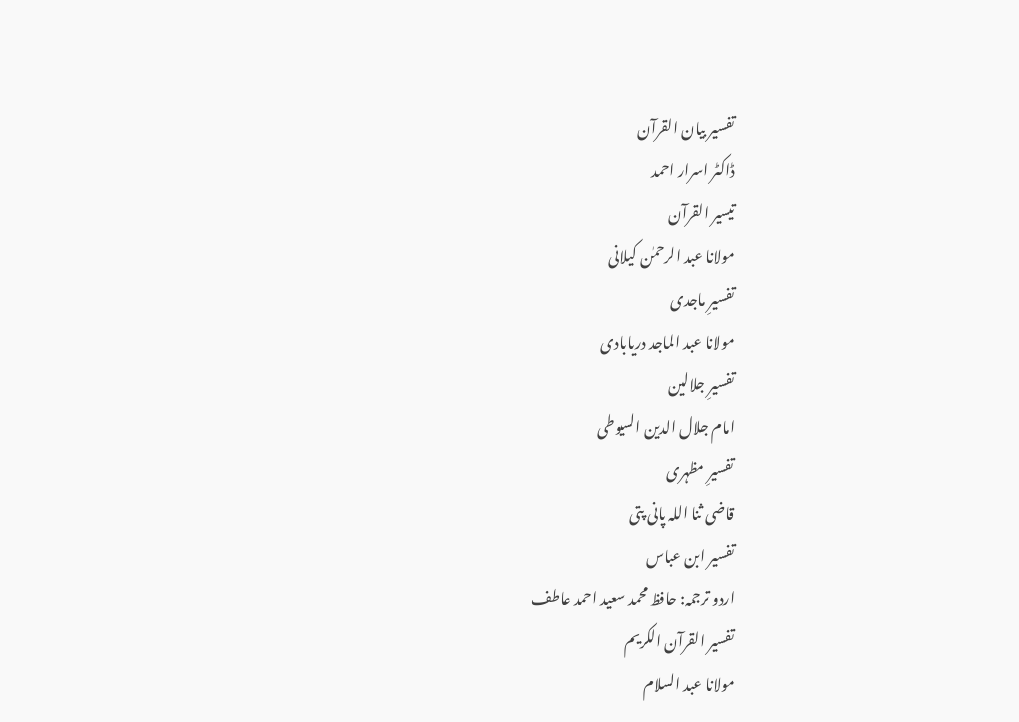تفسیر بیان القرآن
ڈاکٹر اسرار احمد
تیسیر القرآن
مولانا عبد الرحمٰن کیلانی
تفسیرِ ماجدی
مولانا عبد الماجد دریابادی
تفسیرِ جلالین
امام جلال الدین السیوطی
تفسیرِ مظہری
قاضی ثنا اللہ پانی پتی
تفسیر ابن عباس
اردو ترجمہ: حافظ محمد سعید احمد عاطف
تفسیر القرآن الکریم
مولانا عبد السلام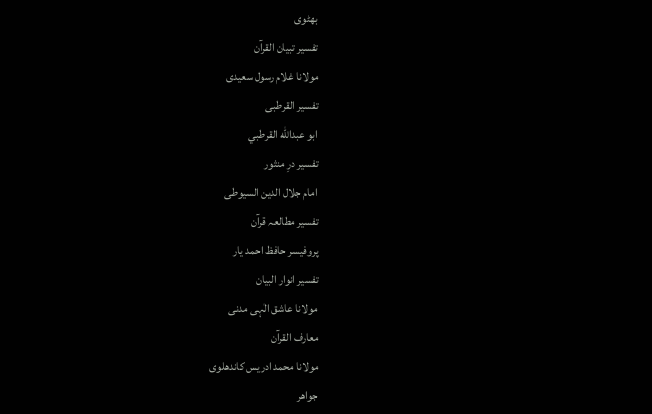بھٹوی
تفسیر تبیان القرآن
مولانا غلام رسول سعیدی
تفسیر القرطبی
ابو عبدالله القرطبي
تفسیر درِ منثور
امام جلال الدین السیوطی
تفسیر مطالعہ قرآن
پروفیسر حافظ احمد یار
تفسیر انوار البیان
مولانا عاشق الٰہی مدنی
معارف القرآن
مولانا محمد ادریس کاندھلوی
جواھر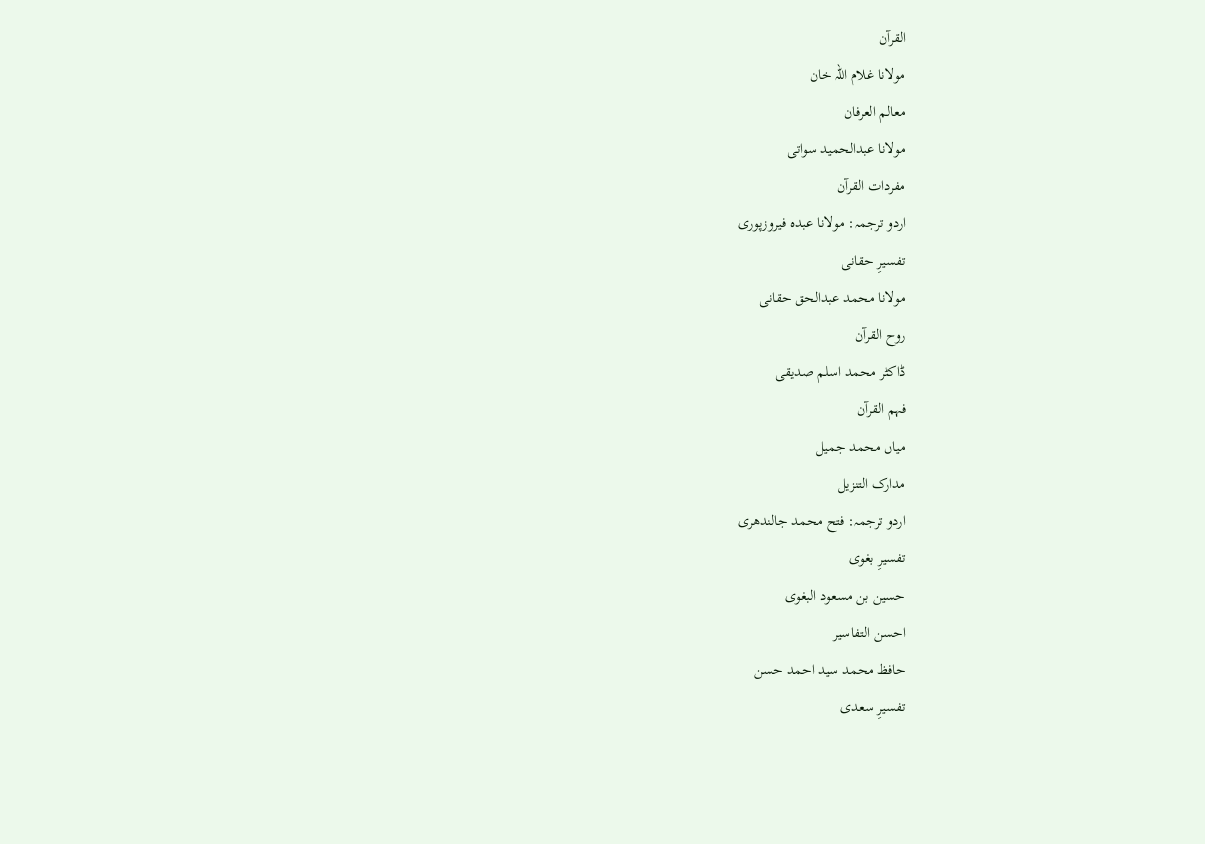القرآن
مولانا غلام اللہ خان
معالم العرفان
مولانا عبدالحمید سواتی
مفردات القرآن
اردو ترجمہ: مولانا عبدہ فیروزپوری
تفسیرِ حقانی
مولانا محمد عبدالحق حقانی
روح القرآن
ڈاکٹر محمد اسلم صدیقی
فہم القرآن
میاں محمد جمیل
مدارک التنزیل
اردو ترجمہ: فتح محمد جالندھری
تفسیرِ بغوی
حسین بن مسعود البغوی
احسن التفاسیر
حافظ محمد سید احمد حسن
تفسیرِ سعدی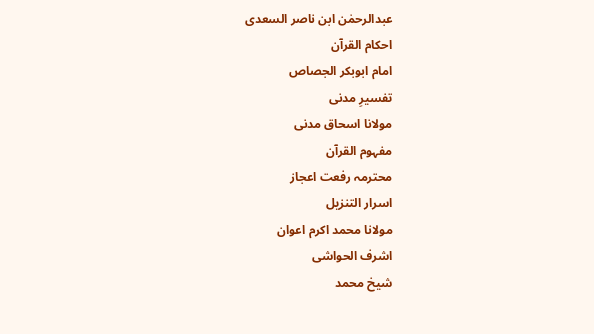عبدالرحمٰن ابن ناصر السعدی
احکام القرآن
امام ابوبکر الجصاص
تفسیرِ مدنی
مولانا اسحاق مدنی
مفہوم القرآن
محترمہ رفعت اعجاز
اسرار التنزیل
مولانا محمد اکرم اعوان
اشرف الحواشی
شیخ محمد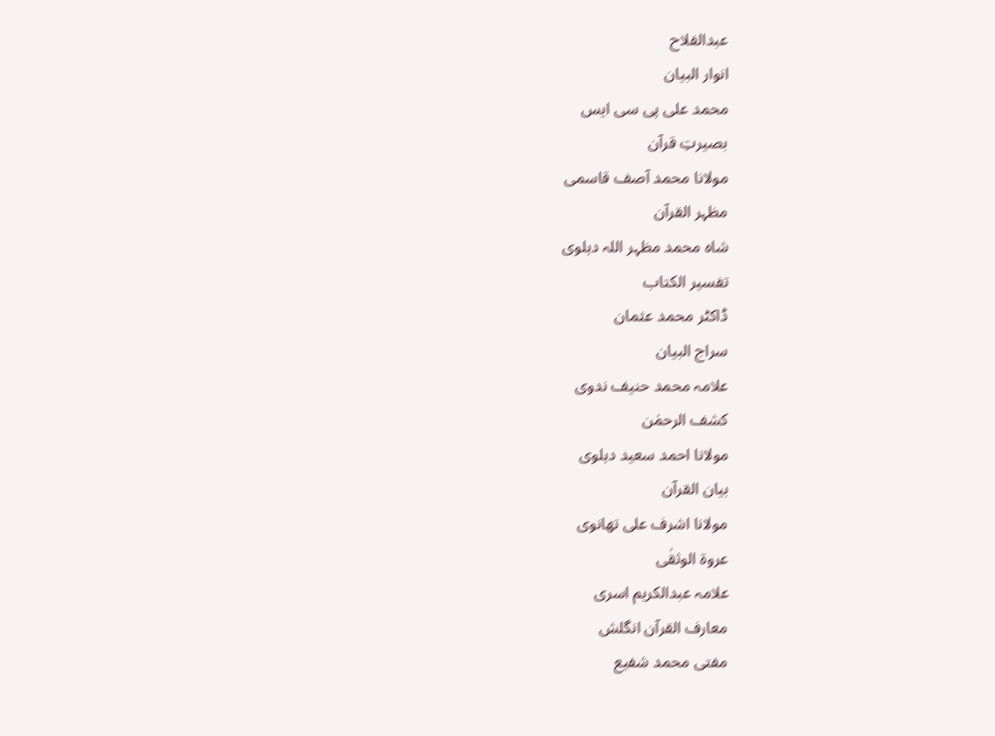عبدالفلاح
انوار البیان
محمد علی پی سی ایس
بصیرتِ قرآن
مولانا محمد آصف قاسمی
مظہر القرآن
شاہ محمد مظہر اللہ دہلوی
تفسیر الکتاب
ڈاکٹر محمد عثمان
سراج البیان
علامہ محمد حنیف ندوی
کشف الرحمٰن
مولانا احمد سعید دہلوی
بیان القرآن
مولانا اشرف علی تھانوی
عروۃ الوثقٰی
علامہ عبدالکریم اسری
معارف القرآن انگلش
مفتی محمد شفیع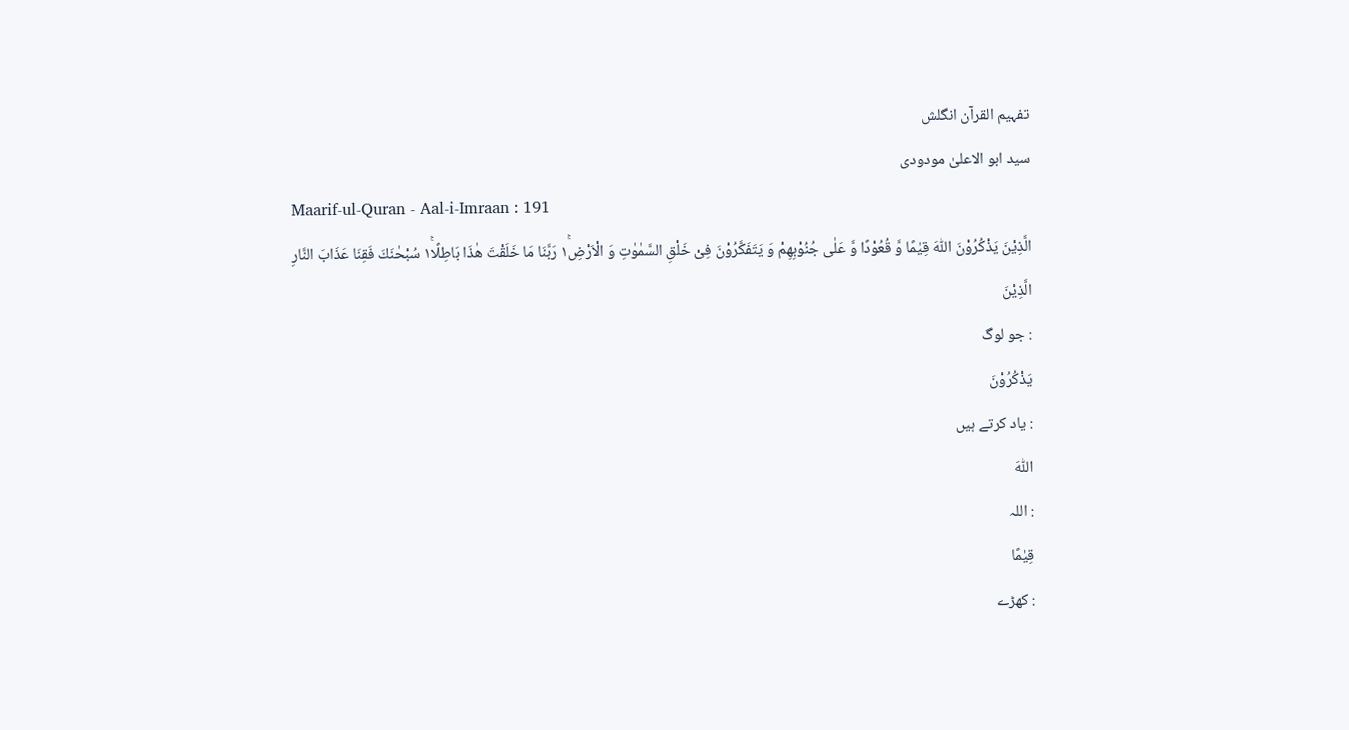تفہیم القرآن انگلش
سید ابو الاعلیٰ مودودی
Maarif-ul-Quran - Aal-i-Imraan : 191
الَّذِیْنَ یَذْكُرُوْنَ اللّٰهَ قِیٰمًا وَّ قُعُوْدًا وَّ عَلٰى جُنُوْبِهِمْ وَ یَتَفَكَّرُوْنَ فِیْ خَلْقِ السَّمٰوٰتِ وَ الْاَرْضِ١ۚ رَبَّنَا مَا خَلَقْتَ هٰذَا بَاطِلًا١ۚ سُبْحٰنَكَ فَقِنَا عَذَابَ النَّارِ
الَّذِيْنَ
: جو لوگ
يَذْكُرُوْنَ
: یاد کرتے ہیں
اللّٰهَ
: اللہ
قِيٰمًا
: کھڑے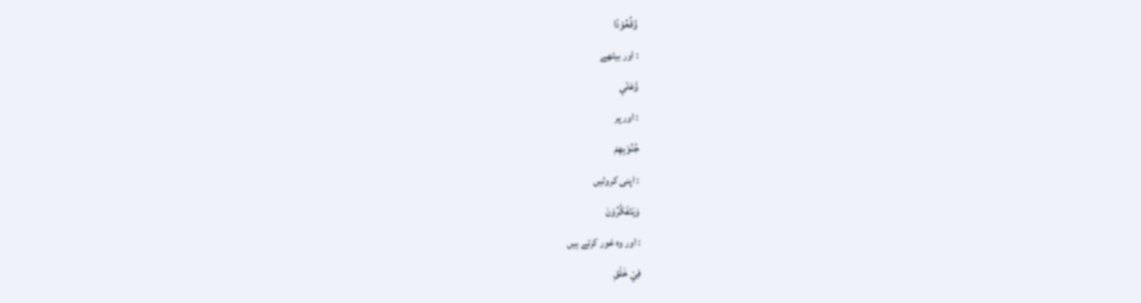وَّقُعُوْدًا
: اور بیٹھے
وَّعَلٰي
: اور پر
جُنُوْبِھِمْ
: اپنی کروٹیں
وَيَتَفَكَّرُوْنَ
: اور وہ غور کرتے ہیں
فِيْ خَلْقِ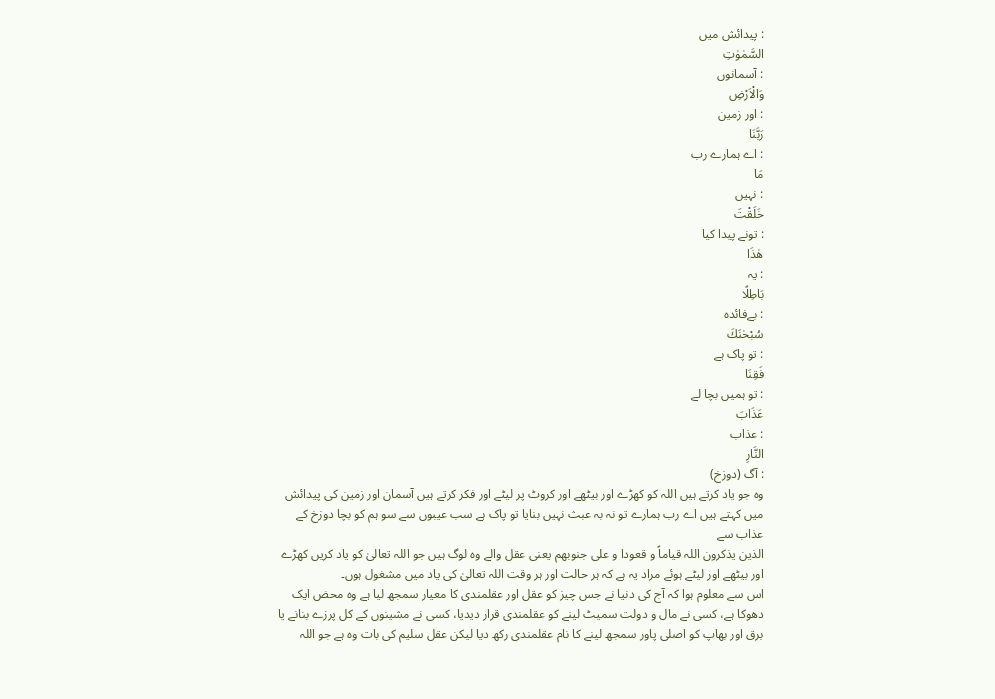: پیدائش میں
السَّمٰوٰتِ
: آسمانوں
وَالْاَرْضِ
: اور زمین
رَبَّنَا
: اے ہمارے رب
مَا
: نہیں
خَلَقْتَ
: تونے پیدا کیا
هٰذَا
: یہ
بَاطِلًا
: بےفائدہ
سُبْحٰنَكَ
: تو پاک ہے
فَقِنَا
: تو ہمیں بچا لے
عَذَابَ
: عذاب
النَّارِ
: آگ (دوزخ)
وہ جو یاد کرتے ہیں اللہ کو کھڑے اور بیٹھے اور کروٹ پر لیٹے اور فکر کرتے ہیں آسمان اور زمین کی پیدائش میں کہتے ہیں اے رب ہمارے تو نہ بہ عبث نہیں بنایا تو پاک ہے سب عیبوں سے سو ہم کو بچا دوزخ کے عذاب سے
الذین یذکرون اللہ قیاماً و قعودا و علی جنوبھم یعنی عقل والے وہ لوگ ہیں جو اللہ تعالیٰ کو یاد کریں کھڑے اور بیٹھے اور لیٹے ہوئے مراد یہ ہے کہ ہر حالت اور ہر وقت اللہ تعالیٰ کی یاد میں مشغول ہوں۔
اس سے معلوم ہوا کہ آج کی دنیا نے جس چیز کو عقل اور عقلمندی کا معیار سمجھ لیا ہے وہ محض ایک دھوکا ہے، کسی نے مال و دولت سمیٹ لینے کو عقلمندی قرار دیدیا، کسی نے مشینوں کے کل پرزے بنانے یا برق اور بھاپ کو اصلی پاور سمجھ لینے کا نام عقلمندی رکھ دیا لیکن عقل سلیم کی بات وہ ہے جو اللہ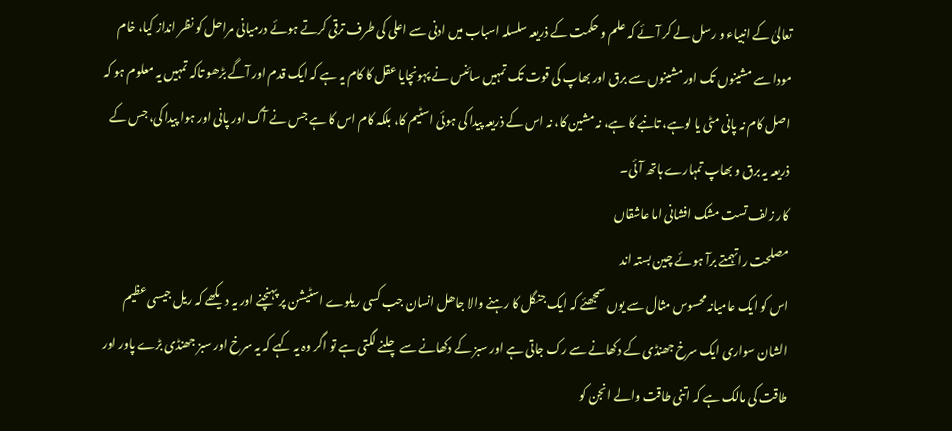تعالیٰ کے انبیاء و رسل لے کر آئے کہ علم و حکمت کے ذریعہ سلسلہ اسباب میں ادنی سے اعلی کی طرف ترقی کرتے ہوئے درمیانی مراحل کو نظر انداز کیا، خام مودا سے مشینوں تک اور مشینوں سے برق اور بھاپ کی قوت تک تمہیں سائنس نے پہونچایا عقل کا کام یہ ہے کہ ایک قدم اور آگے بڑھو تاکہ تمہیں یہ معلوم ہو کہ اصل کام نہ پانی مٹی یا لوہے، تانبے کا ہے، نہ مشین کا، نہ اس کے ذریعہ پیدا کی ہوئی اسٹیم کا، بلکہ کام اس کا ہے جس نے آگ اور پانی اور ہوا پیدا کی، جس کے ذریعہ یہ برق و بھاپ تمہارے ہاتھ آئی۔
کار زلف تست مشک افشانی اما عاشقاں
مصلحت راتہمتے برآ ہوئے چین بستہ اند
اس کو ایک عامیانہ محسوس مثال سے یوں سمجھئے کہ ایک جنگل کا رہنے والا جاھل انسان جب کسی ریلوے اسٹیشن پر پہنچنے اور یہ دیکھے کہ ریل جیسی عظیم الشان سواری ایک سرخ جھنڈی کے دکھانے سے رک جاتی ہے اور سبز کے دکھانے سے چلنے لگتی ہے تو اگر وہ یہ کہے کہ یہ سرخ اور سبز جھنڈی بڑے پاور اور طاقت کی مالک ہے کہ اتنی طاقت والے انجن کو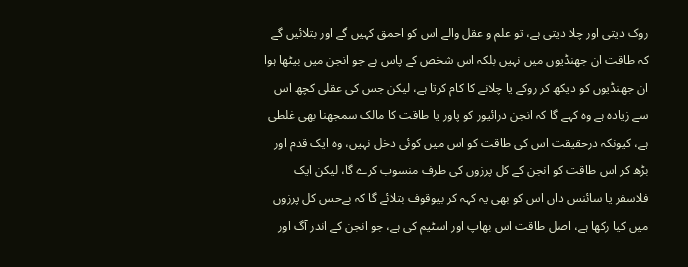روک دیتی اور چلا دیتی ہے، تو علم و عقل والے اس کو احمق کہیں گے اور بتلائیں گے کہ طاقت ان جھنڈیوں میں نہیں بلکہ اس شخص کے پاس ہے جو انجن میں بیٹھا ہوا ان جھنڈیوں کو دیکھ کر روکے یا چلانے کا کام کرتا ہے، لیکن جس کی عقلی کچھ اس سے زیادہ ہے وہ کہے گا کہ انجن درائیور کو پاور یا طاقت کا مالک سمجھنا بھی غلطی ہے، کیونکہ درحقیقت اس کی طاقت کو اس میں کوئی دخل نہیں، وہ ایک قدم اور بڑھ کر اس طاقت کو انجن کے کل پرزوں کی طرف منسوب کرے گا، لیکن ایک فلاسفر یا سائنس داں اس کو بھی یہ کہہ کر بیوقوف بتلائے گا کہ بےحس کل پرزوں میں کیا رکھا ہے، اصل طاقت اس بھاپ اور اسٹیم کی ہے، جو انجن کے اندر آگ اور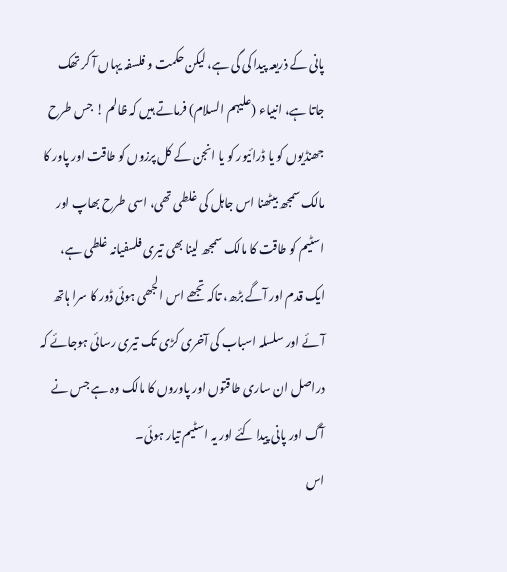پانی کے ذریعہ پیدا کی گی ہے، لیکن حکمت و فلسفہ یہاں آ کر تھک جاتا ہے، انبیاء (علیہم السلام) فرماتے ہیں کہ ظالم ! جس طرح جھنڈیوں کو یا ڈرائیور کو یا انجن کے کل پرزوں کو طاقت اور پاور کا مالک سمجھ بیٹھنا اس جاہل کی غلطی تھی، اسی طرح بھاپ اور اسٹیم کو طاقت کا مالک سمجھ لینا بھی تیری فلسفیانہ غلطی ہے، ایک قدم اور آگے بڑھ، تاکہ تجھے اس الجھی ہوئی ڈور کا سرا ہاتھ آئے اور سلسلہ اسباب کی آخری کڑی تک تیری رسائی ہوجائے کہ دراصل ان ساری طاقتوں اور پاوروں کا مالک وہ ہے جس نے آگ اور پانی پیدا کئے اور یہ اسٹیم تیار ہوئی۔
اس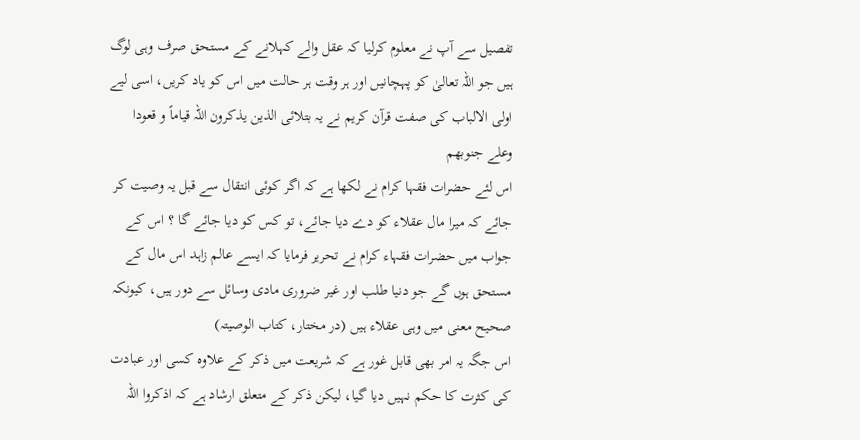تفصیل سے آپ نے معلوم کرلیا کہ عقل والے کہلانے کے مستحق صرف وہی لوگ ہیں جو اللہ تعالیٰ کو پہچانیں اور ہر وقت ہر حالت میں اس کو یاد کریں، اسی لیے اولی الالباب کی صفت قرآن کریم نے یہ بتلائی الذین یذکرون اللہ قیاماً و قعودا وعلے جنوبھم
اس لئے حضرات فقہا کرام نے لکھا ہے کہ اگر کوئی انتقال سے قبل یہ وصیت کر جائے کہ میرا مال عقلاء کو دے دیا جائے، تو کس کو دیا جائے گا ؟ اس کے جواب میں حضرات فقہاء کرام نے تحریر فرمایا کہ ایسے عالم زاہد اس مال کے مستحق ہوں گے جو دنیا طلب اور غیر ضروری مادی وسائل سے دور ہیں، کیونکہ صحیح معنی میں وہی عقلاء ہیں (در مختار، کتاب الوصیتہ)
اس جگہ یہ امر بھی قابل غور ہے کہ شریعت میں ذکر کے علاوہ کسی اور عبادت کی کثرت کا حکم نہیں دیا گیا، لیکن ذکر کے متعلق ارشاد ہے کہ اذکروا اللہ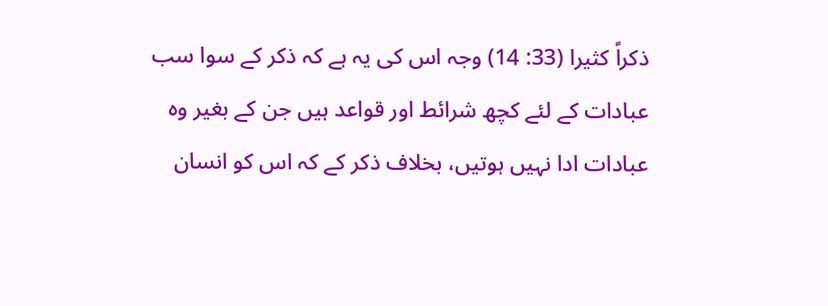ذکراً کثیرا (33: 14) وجہ اس کی یہ ہے کہ ذکر کے سوا سب عبادات کے لئے کچھ شرائط اور قواعد ہیں جن کے بغیر وہ عبادات ادا نہیں ہوتیں، بخلاف ذکر کے کہ اس کو انسان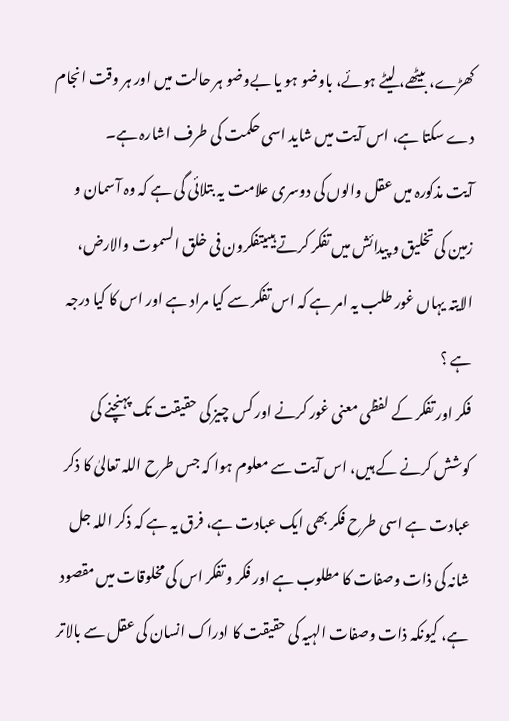کھڑے، بیٹھے، لیٹے ہوئے، باوضو ہو یا بےوضو ہر حالت میں اور ہر وقت انجام دے سکتا ہے، اس آیت میں شاید اسی حکمت کی طرف اشارہ ہے۔
آیت مذکورہ میں عقل والوں کی دوسری علامت یہ بتلائی گی ہے کہ وہ آسمان و زمین کی تخلیق و پیدائش میں تفکر کرتے ہیںیتفکرون فی خلق السموت والارض، الایتہ یہاں غور طلب یہ امر ہے کہ اس تفکر سے کیا مراد ہے اور اس کا کیا درجہ ہے ؟
فکر اور تفکر کے لفظی معنی غور کرنے اور کس چیز کی حقیقت تک پہنچنے کی کوشش کرنے کے ہیں، اس آیت سے معلوم ہوا کہ جس طرح اللہ تعالیٰ کا ذکر عبادت ہے اسی طرح فکر بھی ایک عبادت ہے، فرق یہ ہے کہ ذکر اللہ جل شانہ کی ذات وصفات کا مطلوب ہے اور فکر و تفکر اس کی مخلوقات میں مقصود ہے، کیونکہ ذات وصفات الہیہ کی حقیقت کا ادراک انسان کی عقل سے بالاتر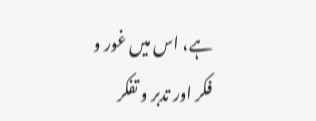ہے، اس میں غور و فکر اور تدبر و تفکر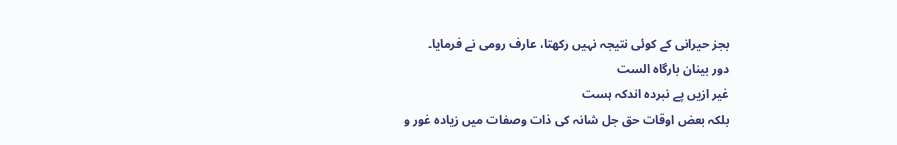بجز حیرانی کے کوئی نتیجہ نہیں رکھتا، عارف رومی نے فرمایا۔
دور بینان بارگاہ الست
غیر ازیں پے نبردہ اندکہ ہست
بلکہ بعض اوقات حق جل شانہ کی ذات وصفات میں زیادہ غور و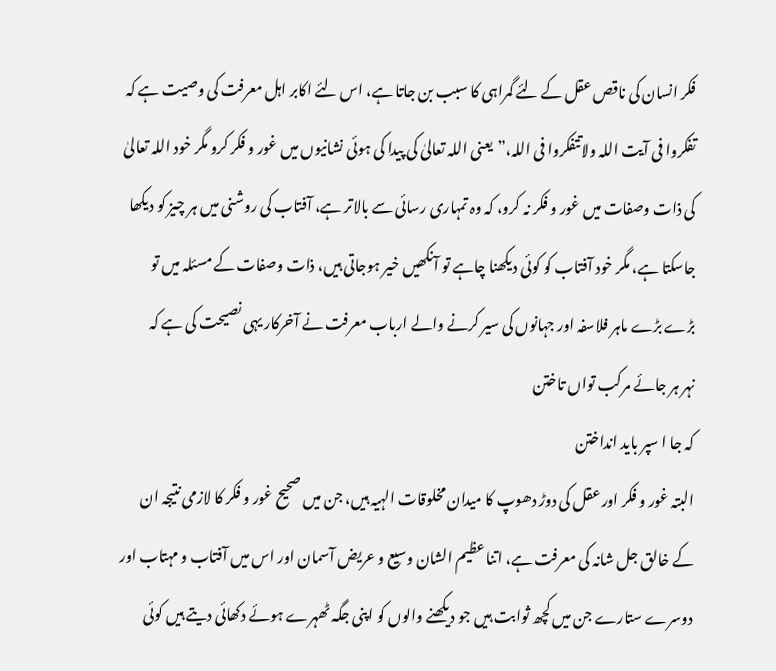فکر انسان کی ناقص عقل کے لئے گمراہی کا سبب بن جاتا ہے، اس لئے اکابر اہل معرفت کی وصیت ہے کہ تفکروا فی آیت اللہ ولاتتفکروا فی اللہ،”یعنی اللہ تعالیٰ کی پیدا کی ہوئی نشانیوں میں غور و فکر کرو مگر خود اللہ تعالیٰ کی ذات وصفات میں غور و فکر نہ کرو، کہ وہ تمہاری رسائی سے بالاتر ہے، آفتاب کی روشنی میں ہر چیز کو دیکھا جاسکتا ہے، مگر خود آفتاب کو کوئی دیکھنا چاہے تو آنکھیں خیر ہوجاتی ہیں، ذات وصفات کے مسئلہ میں تو بڑے بڑے ماہر فلاسفہ اور جہانوں کی سیر کرنے والے ارباب معرفت نے آخرکار یہی نصیحت کی ہے کہ
نہر ہر جائے مرکب تواں تاختن
کہ جا ا سپر باید انداختن
البتہ غور و فکر اور عقل کی دوڑ دھوپ کا میدان مخلوقات الہیہ ہیں، جن میں صحیح غور و فکر کا لازمی نتیجہ ان کے خالق جل شانہ کی معرفت ہے، اتنا عظیم الشان وسیع و عریض آسمان اور اس میں آفتاب و مہتاب اور دوسرے ستارے جن میں کچھ ثوابت ہیں جو دیکھنے والوں کو اپنی جگہ ٹھہرے ہوئے دکھائی دیتے ہیں کوئی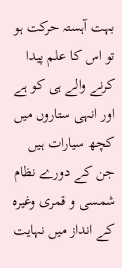بہت آہستہ حرکت ہو تو اس کا علم پیدا کرنے والے ہی کو ہے اور انہی ستاروں میں کچھ سیارات ہیں جن کے دورے نظام شمسی و قمری وغیرہ کے انداز میں نہایت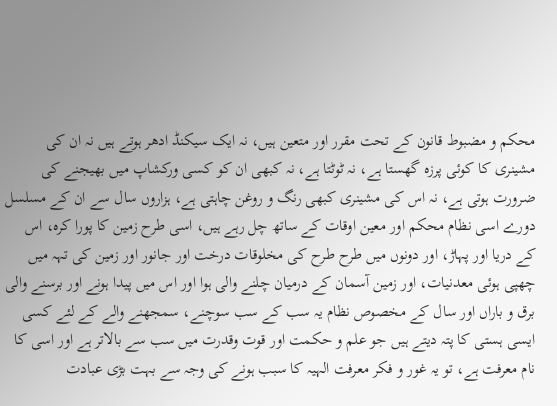محکم و مضبوط قانون کے تحت مقرر اور متعین ہیں، نہ ایک سیکنڈ ادھر ہوتے ہیں نہ ان کی مشینری کا کوئی پرزہ گھستا ہے، نہ ٹوٹتا ہے، نہ کبھی ان کو کسی ورکشاپ میں بھیجنے کی ضرورت ہوتی ہے، نہ اس کی مشینری کبھی رنگ و روغن چاہتی ہے، ہزاروں سال سے ان کے مسلسل دورے اسی نظام محکم اور معین اوقات کے ساتھ چل رہے ہیں، اسی طرح زمین کا پورا کرہ، اس کے دریا اور پہاڑ، اور دونوں میں طرح طرح کی مخلوقات درخت اور جانور اور زمین کی تہہ میں چھپی ہوئی معدنیات، اور زمین آسمان کے درمیان چلنے والی ہوا اور اس میں پیدا ہونے اور برسنے والی برق و باراں اور سال کے مخصوص نظام یہ سب کے سب سوچنے، سمجھنے والے کے لئے کسی ایسی ہستی کا پتہ دیتے ہیں جو علم و حکمت اور قوت وقدرت میں سب سے بالاتر ہے اور اسی کا نام معرفت ہے، تو یہ غور و فکر معرفت الہیہ کا سبب ہونے کی وجہ سے بہت بڑی عبادت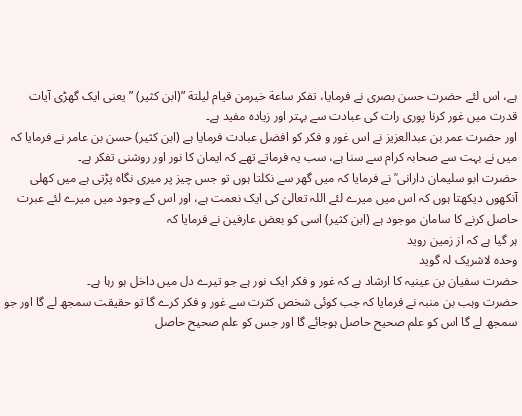ہے، اس لئے حضرت حسن بصری نے فرمایا، تفکر ساعة خیرمن قیام لیلتة ”(ابن کثیر) ”یعنی ایک گھڑی آیات قدرت میں غور کرنا پوری رات کی عبادت سے بہتر اور زیادہ مفید ہے۔
اور حضرت عمر بن عبدالعزیز نے اس غور و فکر کو افضل عبادت فرمایا ہے (ابن کثیر) حسن بن عامر نے فرمایا کہ میں نے بہت سے صحابہ کرام سے سنا ہے، سب یہ فرماتے تھے کہ ایمان کا نور اور روشنی تفکر ہے۔
حضرت ابو سلیمان دارانی ؒ نے فرمایا کہ میں گھر سے نکلتا ہوں تو جس چیز پر میری نگاہ پڑتی ہے میں کھلی آنکھوں دیکھتا ہوں کہ اس میں میرے لئے اللہ تعالیٰ کی ایک نعمت ہے، اور اس کے وجود میں میرے لئے عبرت حاصل کرنے کا سامان موجود ہے (ابن کثیر) اسی کو بعض عارفین نے فرمایا کہ
ہر گیا ہے کہ از زمین روید
وحدہ لاشریک لہ گوید
حضرت سفیان بن عینیہ کا ارشاد ہے کہ غور و فکر ایک نور ہے جو تیرے دل میں داخل ہو رہا ہے۔
حضرت وہب بن منبہ نے فرمایا کہ جب کوئی شخص کثرت سے غور و فکر کرے گا تو حقیقت سمجھ لے گا اور جو سمجھ لے گا اس کو علم صحیح حاصل ہوجائے گا اور جس کو علم صحیح حاصل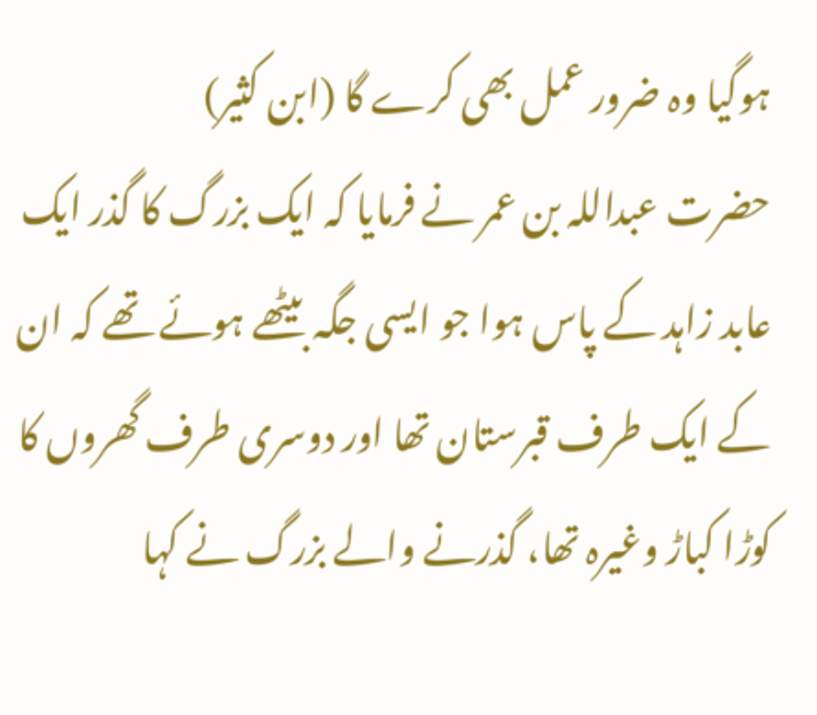ہوگیا وہ ضرور عمل بھی کرے گا (ابن کثیر)
حضرت عبداللہ بن عمر نے فرمایا کہ ایک بزرگ کا گذر ایک عابد زاہد کے پاس ہوا جو ایسی جگہ بیٹھے ہوئے تھے کہ ان کے ایک طرف قبرستان تھا اور دوسری طرف گھروں کا کوڑا کباڑ وغیرہ تھا، گذرنے والے بزرگ نے کہا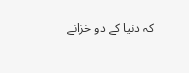کہ دنیا کے دو خزانے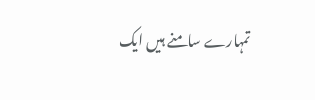تمہارے سامنے ہیں ایک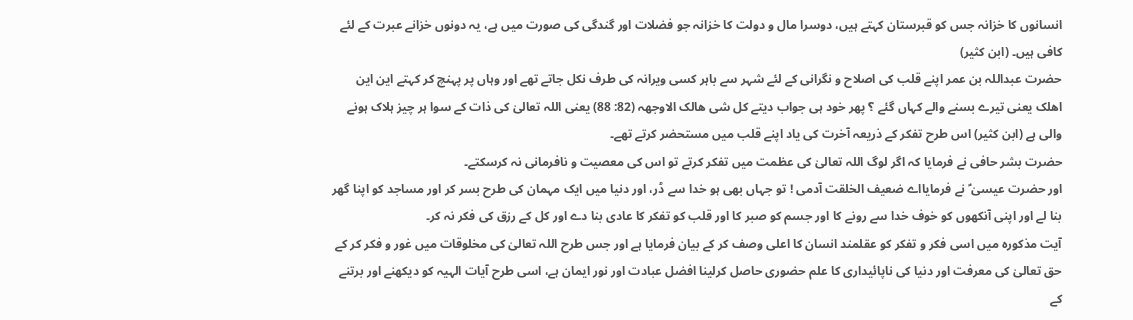انسانوں کا خزانہ جس کو قبرستان کہتے ہیں، دوسرا مال و دولت کا خزانہ جو فضلات اور گندگی کی صورت میں ہے، یہ دونوں خزانے عبرت کے لئے کافی ہیں۔ (ابن کثیر)
حضرت عبداللہ بن عمر اپنے قلب کی اصلاح و نگرانی کے لئے شہر سے باہر کسی ویرانہ کی طرف نکل جاتے تھے اور وہاں پر پہنچ کر کہتے این این اھلک یعنی تیرے بسنے والے کہاں گئے ؟ پھر خود ہی جواب دیتے کل شی ھالک الاوجھہ (82: 88) یعنی اللہ تعالیٰ کی ذات کے سوا ہر چیز ہلاک ہونے والی ہے (ابن کثیر) اس طرح تفکر کے ذریعہ آخرت کی یاد اپنے قلب میں مستحضر کرتے تھے۔
حضرت بشر حافی نے فرمایا کہ اگر لوگ اللہ تعالیٰ کی عظمت میں تفکر کرتے تو اس کی معصیت و نافرمانی نہ کرسکتے۔
اور حضرت عیسیٰ ؑ نے فرمایااے ضعیف الخلقت آدمی ! تو جہاں بھی ہو خدا سے ڈر، اور دنیا میں ایک مہمان کی طرح بسر کر اور مساجد کو اپنا گھر بنا لے اور اپنی آنکھوں کو خوف خدا سے رونے کا اور جسم کو صبر کا اور قلب کو تفکر کا عادی بنا دے اور کل کے رزق کی فکر نہ کر۔
آیت مذکورہ میں اسی فکر و تفکر کو عقلمند انسان کا اعلی وصف کر کے بیان فرمایا ہے اور جس طرح اللہ تعالیٰ کی مخلوقات میں غور و فکر کر کے حق تعالیٰ کی معرفت اور دنیا کی ناپائیداری کا علم حضوری حاصل کرلینا افضل عبادت اور نور ایمان ہے، اسی طرح آیات الہیہ کو دیکھنے اور برتنے کے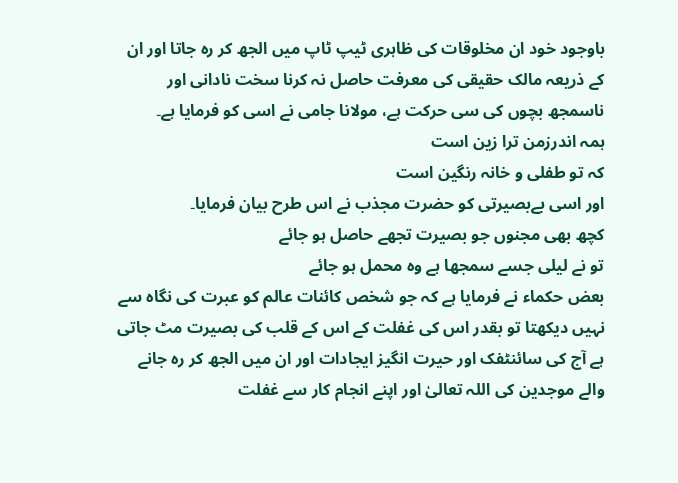باوجود خود ان مخلوقات کی ظاہری ٹیپ ٹاپ میں الجھ کر رہ جاتا اور ان کے ذریعہ مالک حقیقی کی معرفت حاصل نہ کرنا سخت نادانی اور ناسمجھ بچوں کی سی حرکت ہے، مولانا جامی نے اسی کو فرمایا ہے۔
ہمہ اندرزمن ترا زین است
کہ تو طفلی و خانہ رنگین است
اور اسی بےبصیرتی کو حضرت مجذب نے اس طرح بیان فرمایا۔
کچھ بھی مجنوں جو بصیرت تجھے حاصل ہو جائے
تو نے لیلی جسے سمجھا ہے وہ محمل ہو جائے
بعض حکماء نے فرمایا ہے کہ جو شخص کائنات عالم کو عبرت کی نگاہ سے نہیں دیکھتا تو بقدر اس کی غفلت کے اس کے قلب کی بصیرت مٹ جاتی ہے آج کی سائنٹفک اور حیرت انگیز ایجادات اور ان میں الجھ کر رہ جانے والے موجدین کی اللہ تعالیٰ اور اپنے انجام کار سے غفلت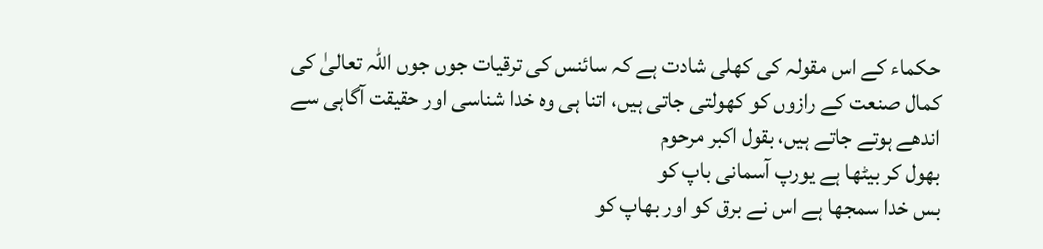حکماء کے اس مقولہ کی کھلی شادت ہے کہ سائنس کی ترقیات جوں جوں اللہ تعالیٰ کی کمال صنعت کے رازوں کو کھولتی جاتی ہیں، اتنا ہی وہ خدا شناسی اور حقیقت آگاہی سے اندھے ہوتے جاتے ہیں، بقول اکبر مرحوم
بھول کر بیٹھا ہے یورپ آسمانی باپ کو
بس خدا سمجھا ہے اس نے برق کو اور بھاپ کو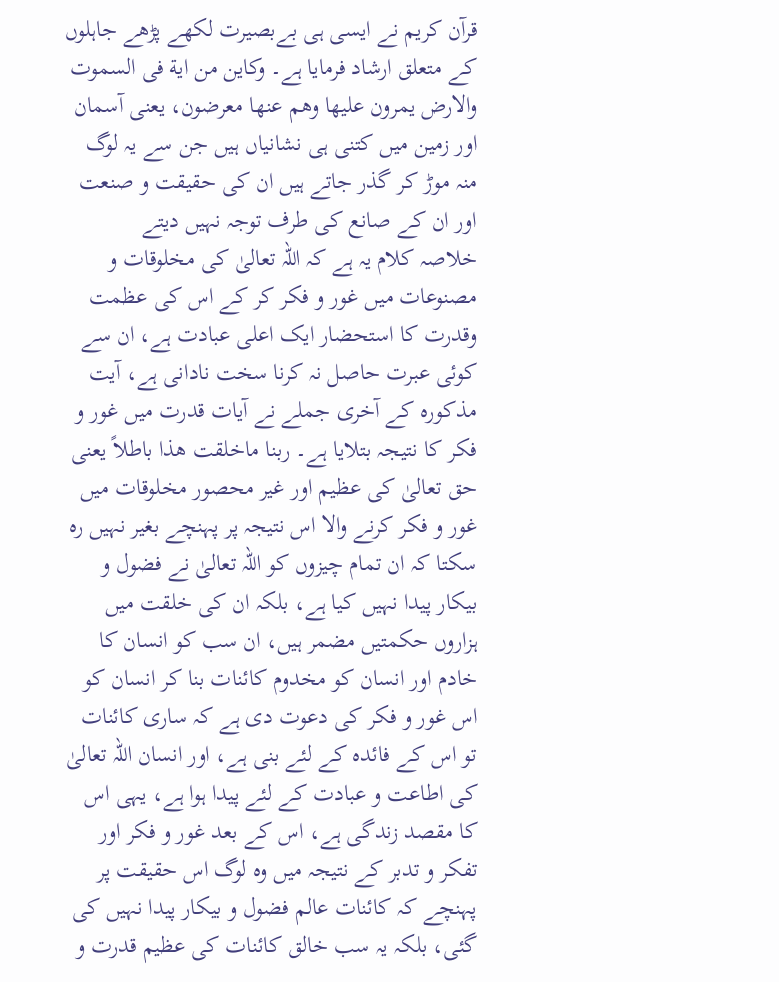قرآن کریم نے ایسی ہی بےبصیرت لکھے پڑھے جاہلوں کے متعلق ارشاد فرمایا ہے۔ وکاین من ایة فی السموت والارض یمرون علیھا وھم عنھا معرضون، یعنی آسمان اور زمین میں کتنی ہی نشانیاں ہیں جن سے یہ لوگ منہ موڑ کر گذر جاتے ہیں ان کی حقیقت و صنعت اور ان کے صانع کی طرف توجہ نہیں دیتے
خلاصہ کلام یہ ہے کہ اللہ تعالیٰ کی مخلوقات و مصنوعات میں غور و فکر کر کے اس کی عظمت وقدرت کا استحضار ایک اعلی عبادت ہے، ان سے کوئی عبرت حاصل نہ کرنا سخت نادانی ہے، آیت مذکورہ کے آخری جملے نے آیات قدرت میں غور و فکر کا نتیجہ بتلایا ہے۔ ربنا ماخلقت ھذا باطلاً یعنی حق تعالیٰ کی عظیم اور غیر محصور مخلوقات میں غور و فکر کرنے والا اس نتیجہ پر پہنچے بغیر نہیں رہ سکتا کہ ان تمام چیزوں کو اللہ تعالیٰ نے فضول و بیکار پیدا نہیں کیا ہے، بلکہ ان کی خلقت میں ہزاروں حکمتیں مضمر ہیں، ان سب کو انسان کا خادم اور انسان کو مخدوم کائنات بنا کر انسان کو اس غور و فکر کی دعوت دی ہے کہ ساری کائنات تو اس کے فائدہ کے لئے بنی ہے، اور انسان اللہ تعالیٰ کی اطاعت و عبادت کے لئے پیدا ہوا ہے، یہی اس کا مقصد زندگی ہے، اس کے بعد غور و فکر اور تفکر و تدبر کے نتیجہ میں وہ لوگ اس حقیقت پر پہنچے کہ کائنات عالم فضول و بیکار پیدا نہیں کی گئی، بلکہ یہ سب خالق کائنات کی عظیم قدرت و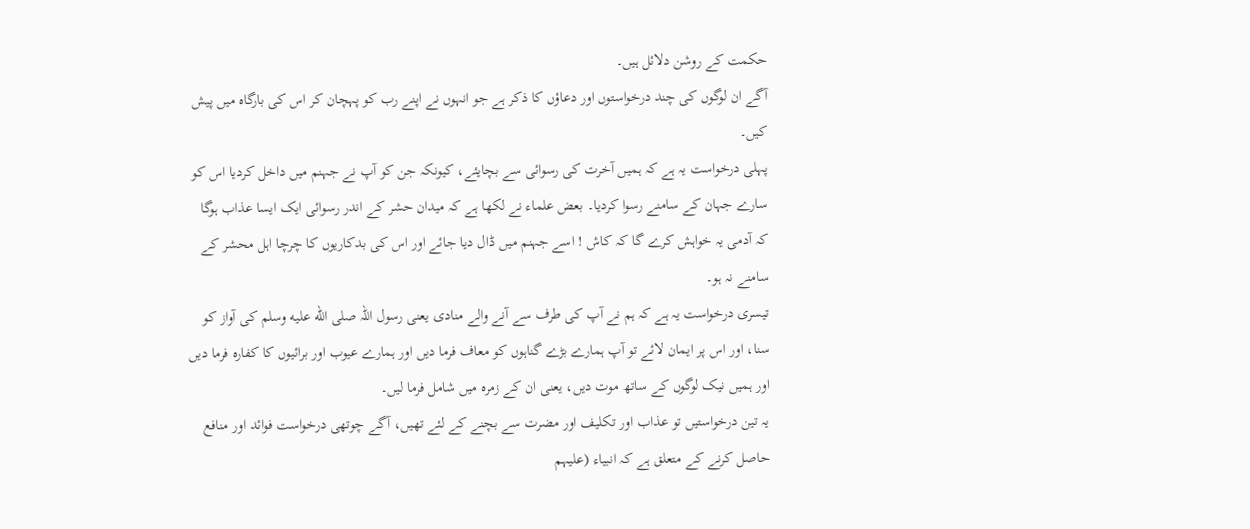حکمت کے روشن دلائل ہیں۔
آگے ان لوگوں کی چند درخواستوں اور دعاؤں کا ذکر ہے جو انہوں نے اپنے رب کو پہچان کر اس کی بارگاہ میں پیش کیں۔
پہلی درخواست یہ ہے کہ ہمیں آخرت کی رسوائی سے بچایئے، کیونکہ جن کو آپ نے جہنم میں داخل کردیا اس کو سارے جہان کے سامنے رسوا کردیا۔ بعض علماء نے لکھا ہے کہ میدان حشر کے اندر رسوائی ایک ایسا عذاب ہوگا کہ آدمی یہ خواہش کرے گا کہ کاش ! اسے جہنم میں ڈال دیا جائے اور اس کی بدکاریوں کا چرچا اہل محشر کے سامنے نہ ہو۔
تیسری درخواست یہ ہے کہ ہم نے آپ کی طرف سے آنے والے منادی یعنی رسول اللہ صلى الله عليه وسلم کی آواز کو سنا، اور اس پر ایمان لائے تو آپ ہمارے بڑے گناہوں کو معاف فرما دیں اور ہمارے عیوب اور برائیوں کا کفارہ فرما دیں اور ہمیں نیک لوگوں کے ساتھ موت دیں، یعنی ان کے زمرہ میں شامل فرما لیں۔
یہ تین درخواستیں تو عذاب اور تکلیف اور مضرت سے بچنے کے لئے تھیں، آگے چوتھی درخواست فوائد اور منافع حاصل کرنے کے متعلق ہے کہ انبیاء (علیہم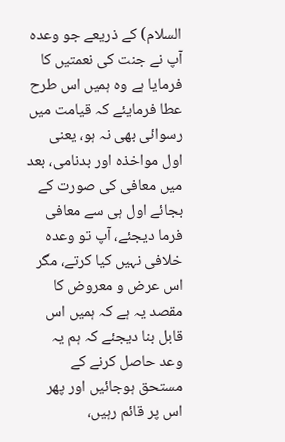السلام) کے ذریعے جو وعدہ آپ نے جنت کی نعمتیں کا فرمایا ہے وہ ہمیں اس طرح عطا فرمایئے کہ قیامت میں رسوائی بھی نہ ہو، یعنی اول مواخذہ اور بدنامی، بعد میں معافی کی صورت کے بجائے اول ہی سے معافی فرما دیجئے، آپ تو وعدہ خلافی نہیں کیا کرتے، مگر اس عرض و معروض کا مقصد یہ ہے کہ ہمیں اس قابل بنا دیجئے کہ ہم یہ وعد حاصل کرنے کے مستحق ہوجائیں اور پھر اس پر قائم رہیں،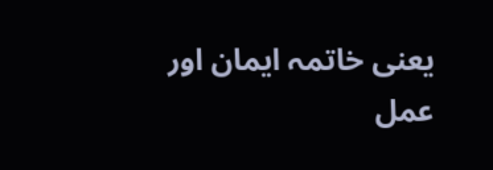یعنی خاتمہ ایمان اور عمل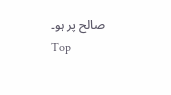صالح پر ہو۔
Top